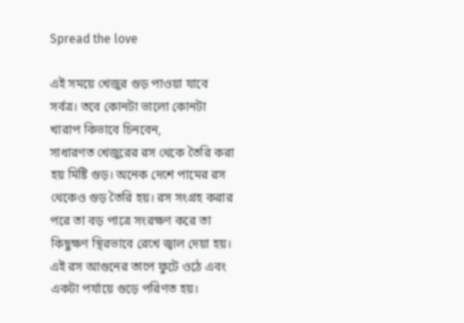Spread the love

এই সময়ে খেজুর গুড় পাওয়া যাবে সর্বত্র। তবে কোনটা ভালো কোনটা খারাপ কিভাবে চিনবেন,
সাধারণত খেজুরের রস থেকে তৈরি করা হয় মিষ্টি গুড়। অনেক দেশে পামের রস থেকেও গুড় তৈরি হয়। রস সংগ্রহ করার পরে তা বড় পাত্রে সংরক্ষণ করে তা কিছুক্ষণ স্থিরভাবে রেখে জ্বাল দেয়া হয়। এই রস আগুনের তাপে ফুটে ওঠে এবং একটা পর্যায়ে গুড়ে পরিণত হয়।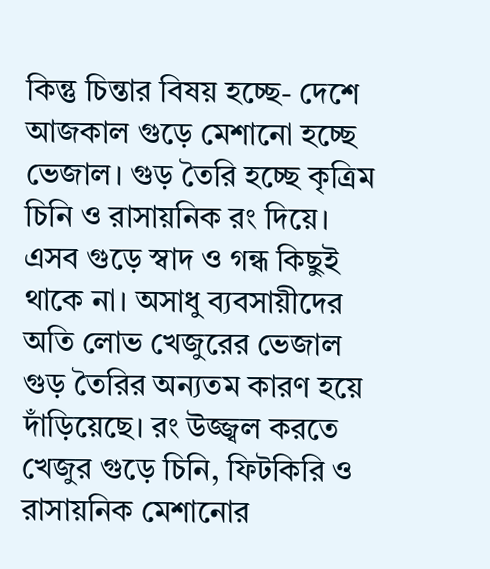কিন্তু চিন্তার বিষয় হচ্ছে- দেশে আজকাল গুড়ে মেশানো হচ্ছে ভেজাল। গুড় তৈরি হচ্ছে কৃত্রিম চিনি ও রাসায়নিক রং দিয়ে। এসব গুড়ে স্বাদ ও গন্ধ কিছুই থাকে না। অসাধু ব্যবসায়ীদের অতি লোভ খেজুরের ভেজাল গুড় তৈরির অন্যতম কারণ হয়ে দাঁড়িয়েছে। রং উজ্জ্বল করতে খেজুর গুড়ে চিনি, ফিটকিরি ও রাসায়নিক মেশানোর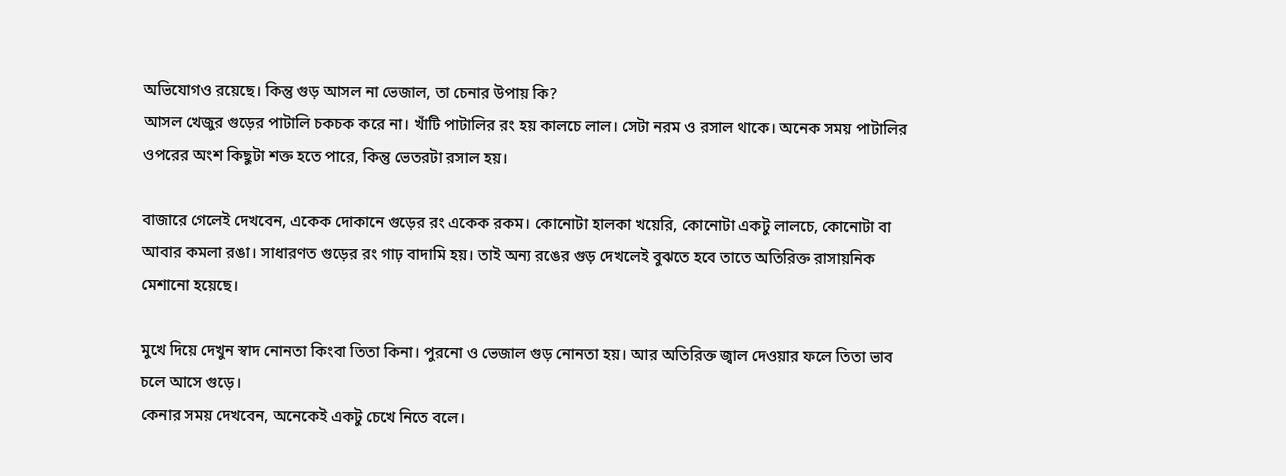অভিযোগও রয়েছে। কিন্তু গুড় আসল না ভেজাল, তা চেনার উপায় কি?
আসল খেজুর গুড়ের পাটালি চকচক করে না। খাঁটি পাটালির রং হয় কালচে লাল। সেটা নরম ও রসাল থাকে। অনেক সময় পাটালির ওপরের অংশ কিছুটা শক্ত হতে পারে, কিন্তু ভেতরটা রসাল হয়।

বাজারে গেলেই দেখবেন, একেক দোকানে গুড়ের রং একেক রকম। কোনোটা হালকা খয়েরি, কোনোটা একটু লালচে, কোনোটা বা আবার কমলা রঙা। সাধারণত গুড়ের রং গাঢ় বাদামি হয়। তাই অন্য রঙের গুড় দেখলেই বুঝতে হবে তাতে অতিরিক্ত রাসায়নিক মেশানো হয়েছে।

মুখে দিয়ে দেখুন স্বাদ নোনতা কিংবা তিতা কিনা। পুরনো ও ভেজাল গুড় নোনতা হয়। আর অতিরিক্ত জ্বাল দেওয়ার ফলে তিতা ভাব চলে আসে গুড়ে।
কেনার সময় দেখবেন, অনেকেই একটু চেখে নিতে বলে।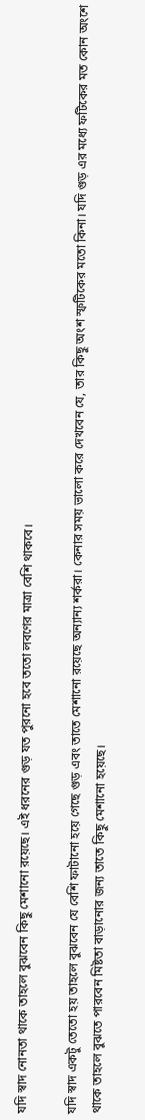যদি স্বাদ নোনতা থাকে তাহলে বুঝবেন কিছু মেশানো রয়েছে। এই ধরনের গুড় যত পুরনো হবে ততো লবণের মাত্রা বেশি থাকবে।

যদি স্বাদ একটু তেতো হয় তাহলে বুঝবেন যে বেশি ফাটানো হয়ে গেছে গুড় এবং তাতে মেশানো রয়েছে অন্যান্য শর্করা। কেনার সময় ভালো করে দেখবেন যে, তার কিছু অংশ স্ফটিকের মতো কিনা। যদি গুড় এর মধ্যে ফটিকের মত কোন অংশে থাকে তাহলে বুঝতে পারবেন মিষ্টতা বাড়ানোর জন্য তাতে কিছু মেশানো হয়েছে।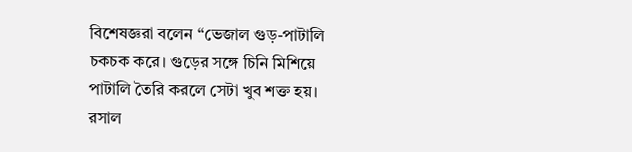বিশেষজ্ঞরা বলেন “ভেজাল গুড়-পাটালি চকচক করে। গুড়ের সঙ্গে চিনি মিশিয়ে পাটালি তৈরি করলে সেটা খুব শক্ত হয়। রসাল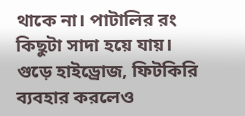থাকে না। পাটালির রং কিছুটা সাদা হয়ে যায়। গুড়ে হাইড্রোজ, ফিটকিরি ব্যবহার করলেও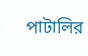পাটালির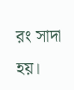রং সাদা হয়।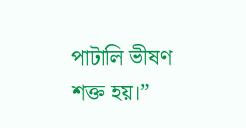পাটালি ভীষণ শক্ত হয়।”